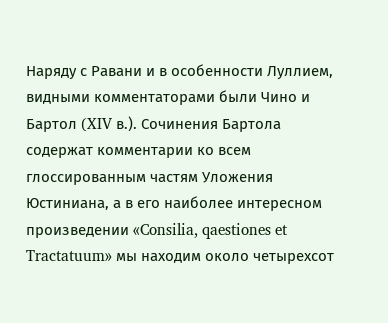Наряду с Равани и в особенности Луллием, видными комментаторами были Чино и Бартол (XIV в.). Сочинения Бартола содержат комментарии ко всем глоссированным частям Уложения Юстиниана, а в его наиболее интересном произведении «Consilia, qaestiones et Tractatuum» мы находим около четырехсот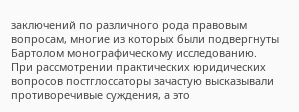заключений по различного рода правовым вопросам, многие из которых были подвергнуты Бартолом монографическому исследованию.
При рассмотрении практических юридических вопросов постглоссаторы зачастую высказывали противоречивые суждения, а это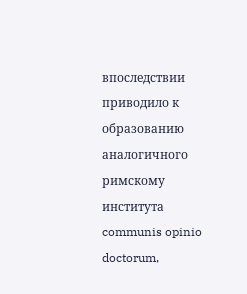впоследствии приводило к образованию аналогичного римскому института communis opinio doctorum,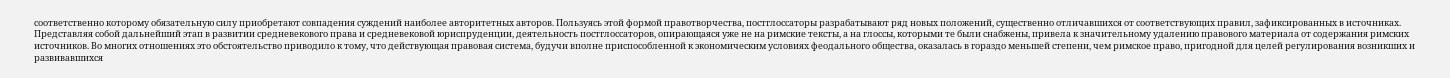соответственно которому обязательную силу приобретают совпадения суждений наиболее авторитетных авторов. Пользуясь этой формой правотворчества, постглоссаторы разрабатывают ряд новых положений, существенно отличавшихся от соответствующих правил, зафиксированных в источниках.
Представляя собой дальнейший этап в развитии средневекового права и средневековой юриспруденции, деятельность постглоссаторов, опирающаяся уже не на римские тексты, а на глоссы, которыми те были снабжены, привела к значительному удалению правового материала от содержания римских источников. Во многих отношениях это обстоятельство приводило к тому, что действующая правовая система, будучи вполне приспособленной к экономическим условиях феодального общества, оказалась в гораздо меньшей степени, чем римское право, пригодной для целей регулирования возникших и развивавшихся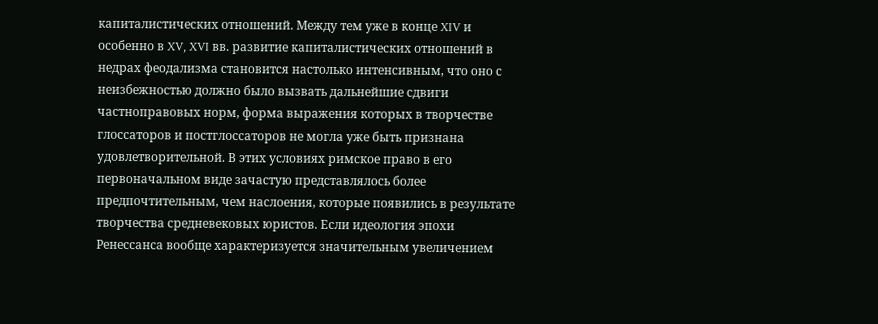капиталистических отношений. Между тем уже в конце XIV и особенно в XV, XVI вв. развитие капиталистических отношений в недрах феодализма становится настолько интенсивным, что оно с неизбежностью должно было вызвать дальнейшие сдвиги частноправовых норм, форма выражения которых в творчестве глоссаторов и постглоссаторов не могла уже быть признана удовлетворительной. В этих условиях римское право в его первоначальном виде зачастую представлялось более предпочтительным, чем наслоения, которые появились в результате творчества средневековых юристов. Если идеология эпохи Ренессанса вообще характеризуется значительным увеличением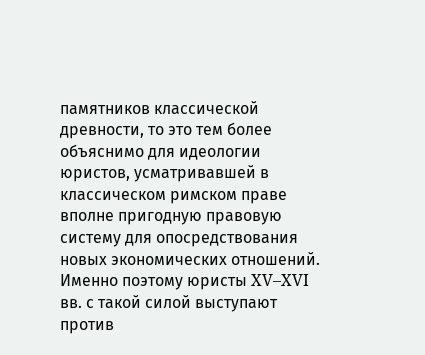памятников классической древности, то это тем более объяснимо для идеологии юристов, усматривавшей в классическом римском праве вполне пригодную правовую систему для опосредствования новых экономических отношений. Именно поэтому юристы XV–XVI вв. с такой силой выступают против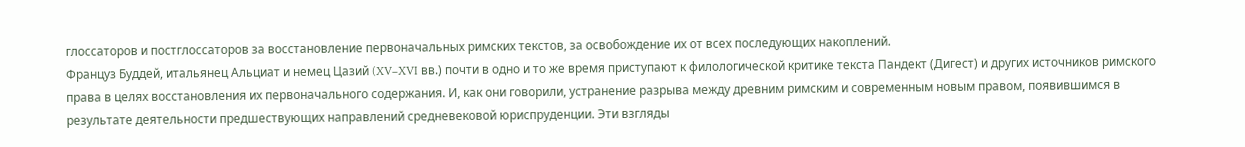глоссаторов и постглоссаторов за восстановление первоначальных римских текстов, за освобождение их от всех последующих накоплений.
Француз Буддей, итальянец Альциат и немец Цазий (XV–XVI вв.) почти в одно и то же время приступают к филологической критике текста Пандект (Дигест) и других источников римского права в целях восстановления их первоначального содержания. И, как они говорили, устранение разрыва между древним римским и современным новым правом, появившимся в результате деятельности предшествующих направлений средневековой юриспруденции. Эти взгляды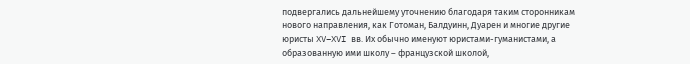подвергались дальнейшему уточнению благодаря таким сторонникам нового направления, как Готоман, Балдуинн, Дуарен и многие другие юристы XV–XVI вв. Их обычно именуют юристами-гуманистами, а образованную ими школу – французской школой,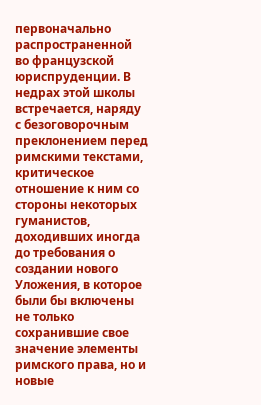первоначально распространенной во французской юриспруденции. В недрах этой школы встречается, наряду с безоговорочным преклонением перед римскими текстами, критическое отношение к ним со стороны некоторых гуманистов, доходивших иногда до требования о создании нового Уложения, в которое были бы включены не только сохранившие свое значение элементы римского права, но и новые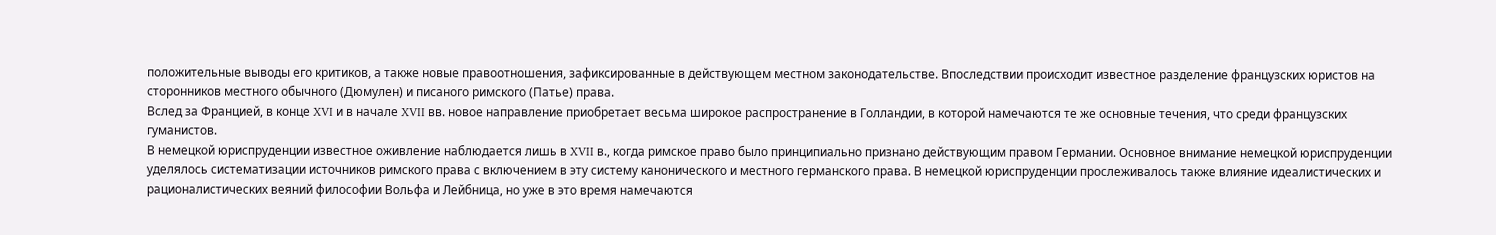положительные выводы его критиков, а также новые правоотношения, зафиксированные в действующем местном законодательстве. Впоследствии происходит известное разделение французских юристов на сторонников местного обычного (Дюмулен) и писаного римского (Патье) права.
Вслед за Францией, в конце XVI и в начале XVII вв. новое направление приобретает весьма широкое распространение в Голландии, в которой намечаются те же основные течения, что среди французских гуманистов.
В немецкой юриспруденции известное оживление наблюдается лишь в XVII в., когда римское право было принципиально признано действующим правом Германии. Основное внимание немецкой юриспруденции уделялось систематизации источников римского права с включением в эту систему канонического и местного германского права. В немецкой юриспруденции прослеживалось также влияние идеалистических и рационалистических веяний философии Вольфа и Лейбница, но уже в это время намечаются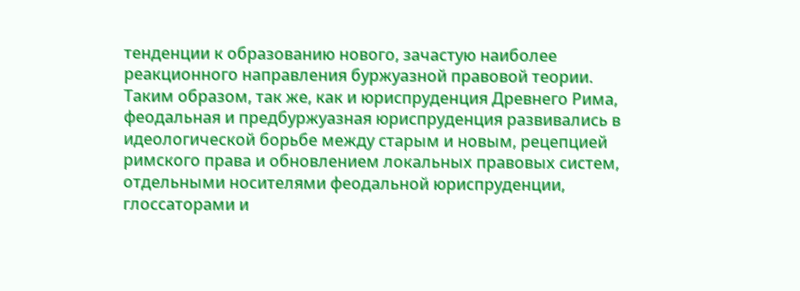тенденции к образованию нового, зачастую наиболее реакционного направления буржуазной правовой теории.
Таким образом, так же, как и юриспруденция Древнего Рима, феодальная и предбуржуазная юриспруденция развивались в идеологической борьбе между старым и новым, рецепцией римского права и обновлением локальных правовых систем, отдельными носителями феодальной юриспруденции, глоссаторами и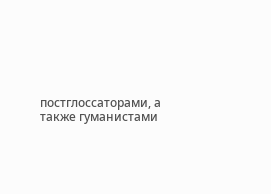постглоссаторами, а также гуманистами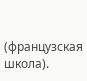(французская школа).